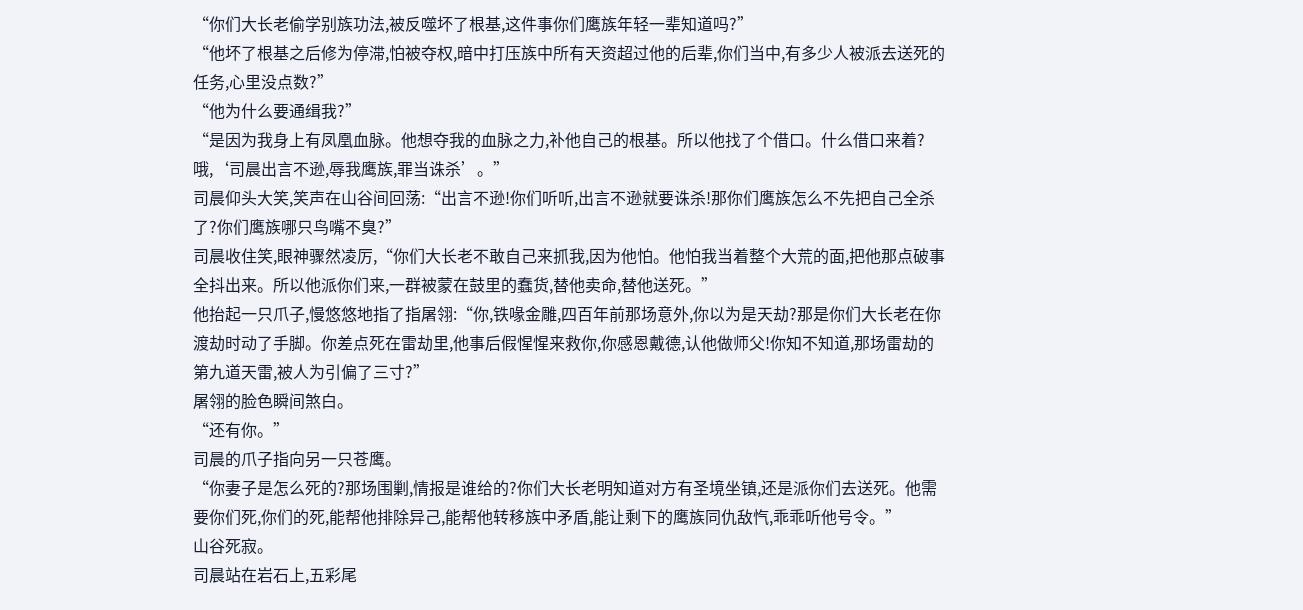“你们大长老偷学别族功法,被反噬坏了根基,这件事你们鹰族年轻一辈知道吗?”
“他坏了根基之后修为停滞,怕被夺权,暗中打压族中所有天资超过他的后辈,你们当中,有多少人被派去送死的任务,心里没点数?”
“他为什么要通缉我?”
“是因为我身上有凤凰血脉。他想夺我的血脉之力,补他自己的根基。所以他找了个借口。什么借口来着?哦,‘司晨出言不逊,辱我鹰族,罪当诛杀’。”
司晨仰头大笑,笑声在山谷间回荡:“出言不逊!你们听听,出言不逊就要诛杀!那你们鹰族怎么不先把自己全杀了?你们鹰族哪只鸟嘴不臭?”
司晨收住笑,眼神骤然凌厉,“你们大长老不敢自己来抓我,因为他怕。他怕我当着整个大荒的面,把他那点破事全抖出来。所以他派你们来,一群被蒙在鼓里的蠢货,替他卖命,替他送死。”
他抬起一只爪子,慢悠悠地指了指屠翎:“你,铁喙金雕,四百年前那场意外,你以为是天劫?那是你们大长老在你渡劫时动了手脚。你差点死在雷劫里,他事后假惺惺来救你,你感恩戴德,认他做师父!你知不知道,那场雷劫的第九道天雷,被人为引偏了三寸?”
屠翎的脸色瞬间煞白。
“还有你。”
司晨的爪子指向另一只苍鹰。
“你妻子是怎么死的?那场围剿,情报是谁给的?你们大长老明知道对方有圣境坐镇,还是派你们去送死。他需要你们死,你们的死,能帮他排除异己,能帮他转移族中矛盾,能让剩下的鹰族同仇敌忾,乖乖听他号令。”
山谷死寂。
司晨站在岩石上,五彩尾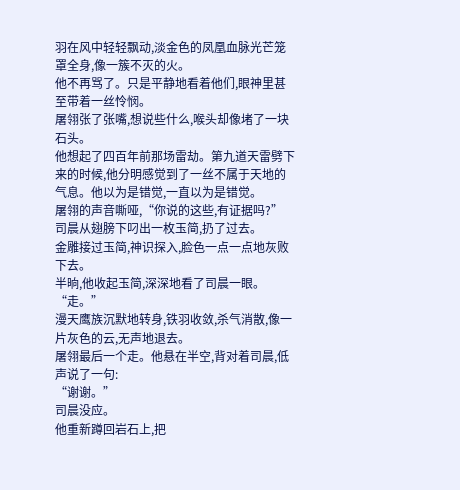羽在风中轻轻飘动,淡金色的凤凰血脉光芒笼罩全身,像一簇不灭的火。
他不再骂了。只是平静地看着他们,眼神里甚至带着一丝怜悯。
屠翎张了张嘴,想说些什么,喉头却像堵了一块石头。
他想起了四百年前那场雷劫。第九道天雷劈下来的时候,他分明感觉到了一丝不属于天地的气息。他以为是错觉,一直以为是错觉。
屠翎的声音嘶哑,“你说的这些,有证据吗?”
司晨从翅膀下叼出一枚玉简,扔了过去。
金雕接过玉简,神识探入,脸色一点一点地灰败下去。
半晌,他收起玉简,深深地看了司晨一眼。
“走。”
漫天鹰族沉默地转身,铁羽收敛,杀气消散,像一片灰色的云,无声地退去。
屠翎最后一个走。他悬在半空,背对着司晨,低声说了一句:
“谢谢。”
司晨没应。
他重新蹲回岩石上,把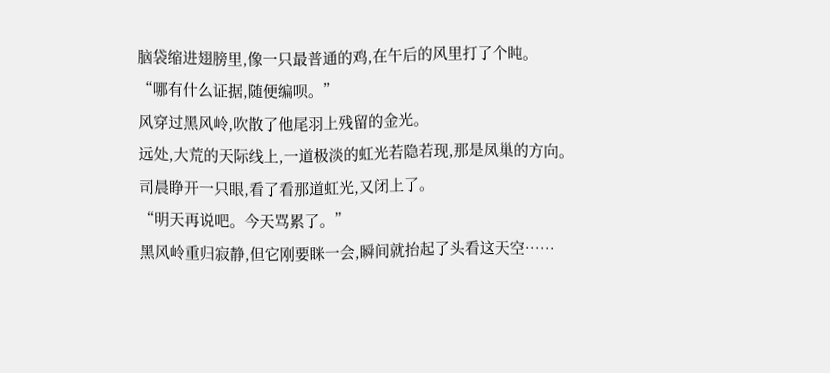脑袋缩进翅膀里,像一只最普通的鸡,在午后的风里打了个盹。
“哪有什么证据,随便编呗。”
风穿过黑风岭,吹散了他尾羽上残留的金光。
远处,大荒的天际线上,一道极淡的虹光若隐若现,那是凤巢的方向。
司晨睁开一只眼,看了看那道虹光,又闭上了。
“明天再说吧。今天骂累了。”
黑风岭重归寂静,但它刚要眯一会,瞬间就抬起了头看这天空……